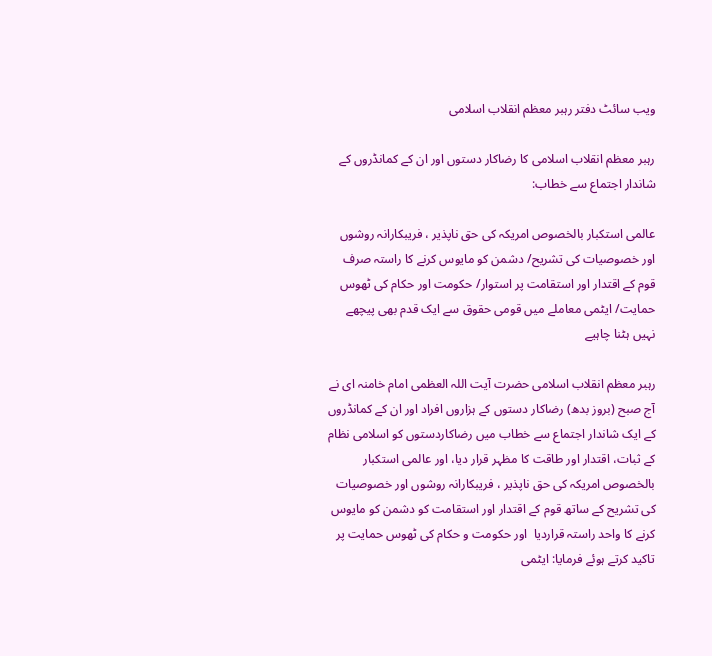ویب سائٹ دفتر رہبر معظم انقلاب اسلامی

رہبر معظم انقلاب اسلامی کا رضاکار دستوں اور ان کے کمانڈروں کے شاندار اجتماع سے خطاب:

عالمی استکبار بالخصوص امریکہ کی حق ناپذیر ، فریبکارانہ روشوں اور خصوصیات کی تشریح/ دشمن کو مایوس کرنے کا راستہ صرف قوم کے اقتدار اور استقامت پر استوار/ حکومت اور حکام کی ٹھوس حمایت/ ایٹمی معاملے میں قومی حقوق سے ایک قدم بھی پیچھے نہیں ہٹنا چاہیے

رہبر معظم انقلاب اسلامی حضرت آیت اللہ العظمی امام خامنہ ای نے آج صبح (بروز بدھ) رضاکار دستوں کے ہزاروں افراد اور ان کے کمانڈروں کے ایک شاندار اجتماع سے خطاب میں رضاکاردستوں کو اسلامی نظام کے ثبات، اقتدار اور طاقت کا مظہر قرار دیا، اور عالمی استکبار بالخصوص امریکہ کی حق ناپذیر ، فریبکارانہ روشوں اور خصوصیات کی تشریح کے ساتھ قوم کے اقتدار اور استقامت کو دشمن کو مایوس کرنے کا واحد راستہ قراردیا  اور حکومت و حکام کی ٹھوس حمایت پر تاکید کرتے ہوئے فرمایا: ایٹمی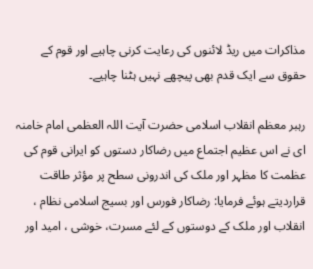مذاکرات میں ریڈ لائنوں کی رعایت کرنی چاہیے اور قوم کے حقوق سے ایک قدم بھی پیچھے نہیں ہٹنا چاہیے۔

رہبر معظم انقلاب اسلامی حضرت آیت اللہ العظمی امام خامنہ ای نے اس عظیم اجتماع میں رضاکار دستوں کو ایرانی قوم کی عظمت کا مظہر اور ملک کی اندرونی سطح پر مؤثر طاقت قراردیتے ہوئے فرمایا: رضاکار فورس اور بسیج اسلامی نظام ، انقلاب اور ملک کے دوستوں کے لئے مسرت، خوشی ، امید اور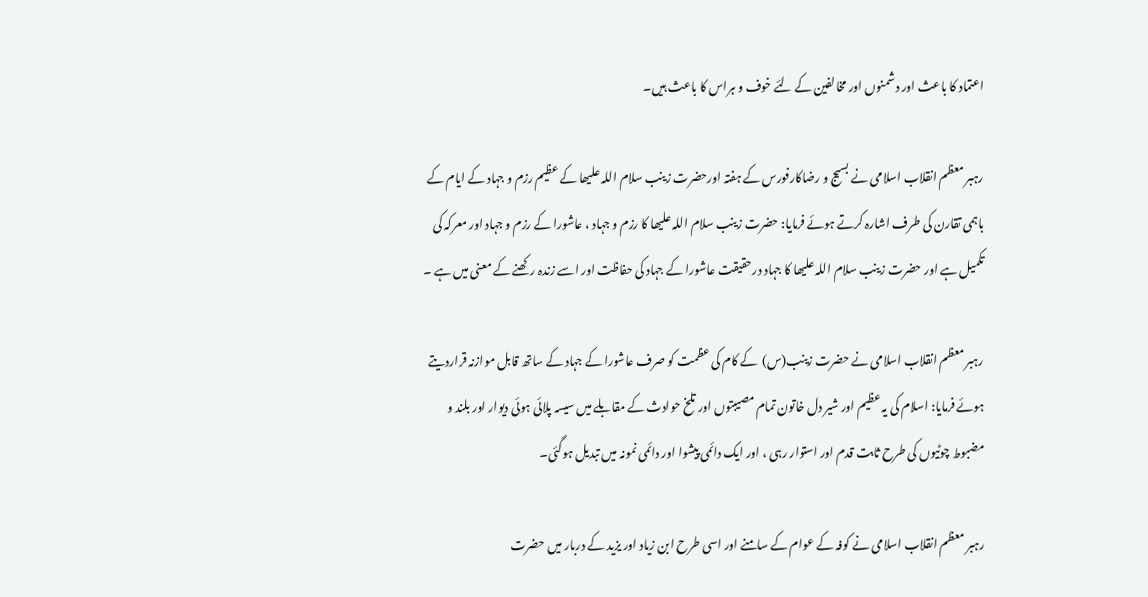اعتماد کا باعث اور دشمنوں اور مخالفین کے لئے خوف و ہراس کا باعث ہیں۔

رہبر معظم انقلاب اسلامی نے بسیج و رضاکارفورس کے ہفتہ اورحضرت زینب سلام اللہ علیھا کے عظیم رزم و جہاد کے ایام کے باہمی تقارن کی طرف اشارہ کرتے ہوئے فرمایا: حضرت زینب سلام اللہ علیھا کا رزم و جہاد ، عاشورا کے رزم و جہاد اور معرکہ کی تکمیل ہے اور حضرت زینب سلام اللہ علیھا کا جہاد درحقیقت عاشورا کے جہاد کی حفاظت اور اسے زندہ رکھنے کے معنی میں ہے ۔

رہبر معظم انقلاب اسلامی نے حضرت زینب(س)  کے کام کی عظمت کو صرف عاشورا کے جہاد کے ساتھ قابل موازنہ قراردیتے ہوئے فرمایا: اسلام کی یہ عظیم اور شیر دل خاتون تمام مصیبتوں اور تلخ حوادث کے مقابلے میں سیسہ پلائی ہوئی دیوار اور بلند و مضبوط چوٹیوں کی طرح ثابت قدم اور استوار رہی ، اور ایک دائمی پیشوا اور دائمی نمونہ میں تبدیل ہوگئی۔

رہبر معظم انقلاب اسلامی نے کوفہ کے عوام کے سامنے اور اسی طرح ابن زیاد اور یزید کے دربار میں حضرت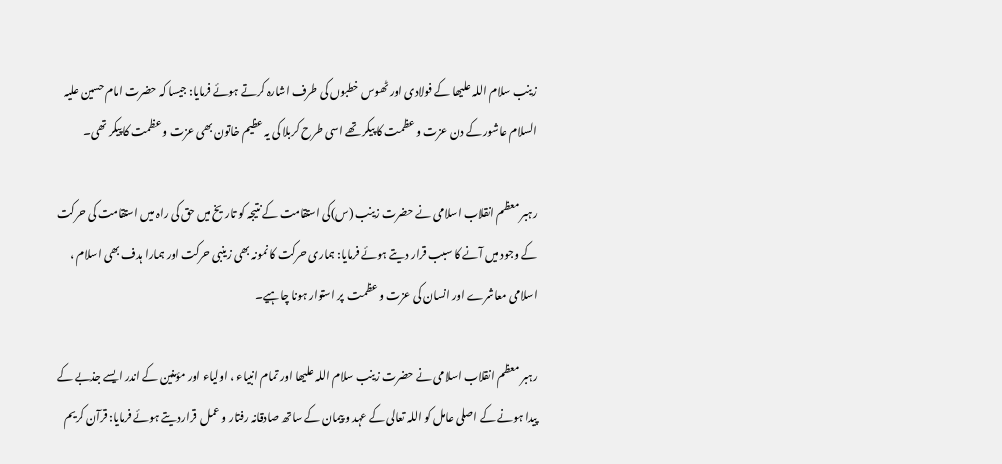زینب سلام اللہ علیھا کے فولادی اور ٹھوس خطبوں کی طرف اشارہ کرتے ہوئے فرمایا: جیسا کہ حضرت امام حسین علیہ السلام عاشور کے دن عزت و عظمت کا پیکر تھے اسی طرح کربلا کی یہ عظیم خاتون بھی عزت و عظمت کا پیکر تھی۔

رہبر معظم انقلاب اسلامی نے حضرت زینب (س)کی استقامت کے نتیجہ کو تاریخ میں حق کی راہ میں استقامت کی حرکت کے وجود میں آنے کا سبب قرار دیتے ہوئے فرمایا: ہماری حرکت کا نمونہ بھی زینبی حرکت اور ہمارا ہدف بھی اسلام ، اسلامی معاشرے اور انسان کی عزت و عظمت  پر استوار ہونا چاہیے۔

رہبر معظم انقلاب اسلامی نے حضرت زینب سلام اللہ علیھا اور تمام انبیاء ، اولیاء اور مؤمنین کے اندر ایسے جذبے کے پیدا ہونے کے اصلی عامل کو اللہ تعالی کے عہد و پیمان کے ساتھ صادقانہ رفتار و عمل  قراردیتے ہوئے فرمایا: قرآن کریم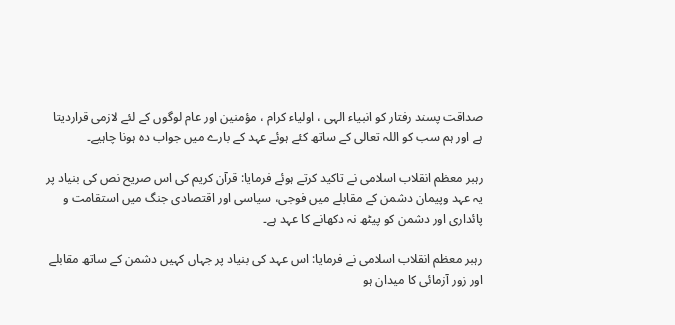صداقت پسند رفتار کو انبیاء الہی ، اولیاء کرام ، مؤمنین اور عام لوگوں کے لئے لازمی قراردیتا ہے اور ہم سب کو اللہ تعالی کے ساتھ کئے ہوئے عہد کے بارے میں جواب دہ ہونا چاہیے۔

رہبر معظم انقلاب اسلامی نے تاکید کرتے ہوئے فرمایا: قرآن کریم کی اس صریح نص کی بنیاد پر یہ عہد وپیمان دشمن کے مقابلے میں فوجی، سیاسی اور اقتصادی جنگ میں استقامت و پائداری اور دشمن کو پیٹھ نہ دکھانے کا عہد ہے۔

رہبر معظم انقلاب اسلامی نے فرمایا: اس عہد کی بنیاد پر جہاں کہیں دشمن کے ساتھ مقابلے اور زور آزمائی کا میدان ہو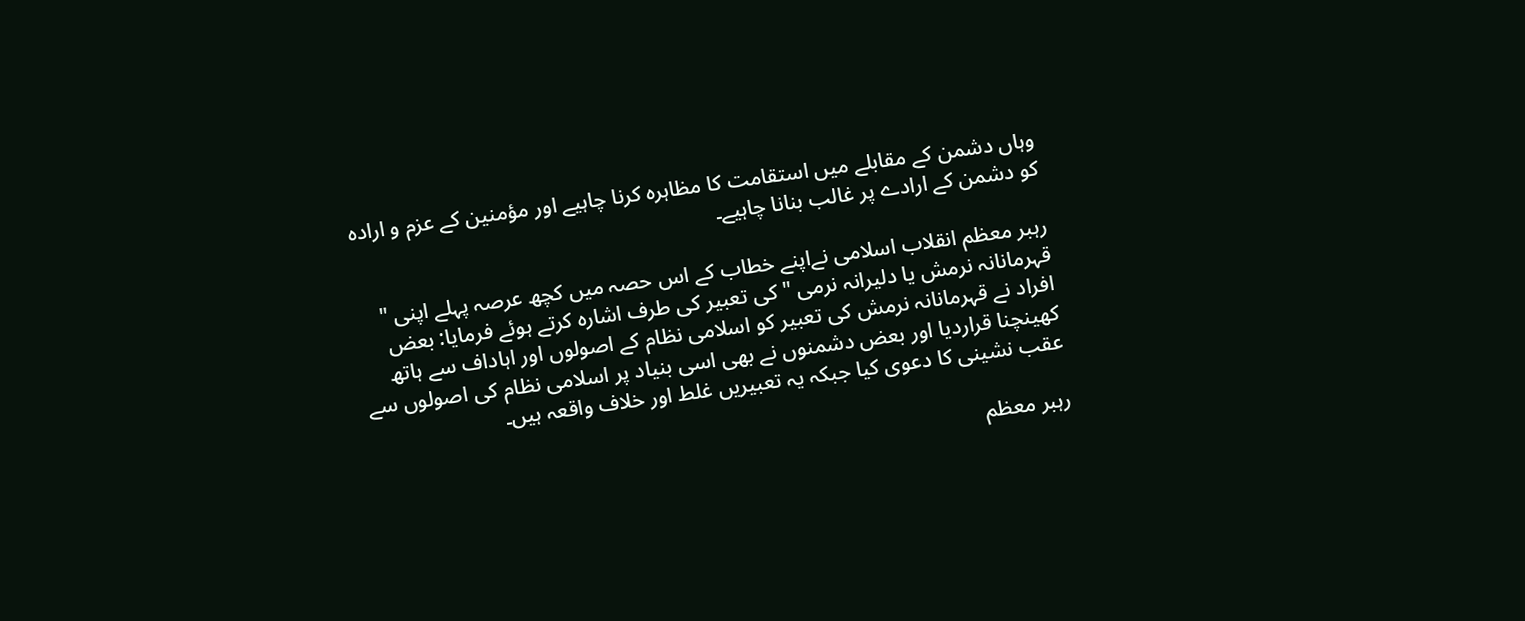وہاں دشمن کے مقابلے میں استقامت کا مظاہرہ کرنا چاہیے اور مؤمنین کے عزم و ارادہ کو دشمن کے ارادے پر غالب بنانا چاہیے۔

رہبر معظم انقلاب اسلامی نےاپنے خطاب کے اس حصہ میں کچھ عرصہ پہلے اپنی " قہرمانانہ نرمش یا دلیرانہ نرمی " کی تعبیر کی طرف اشارہ کرتے ہوئے فرمایا: بعض افراد نے قہرمانانہ نرمش کی تعبیر کو اسلامی نظام کے اصولوں اور اہاداف سے ہاتھ کھینچنا قراردیا اور بعض دشمنوں نے بھی اسی بنیاد پر اسلامی نظام کی اصولوں سے عقب نشینی کا دعوی کیا جبکہ یہ تعبیریں غلط اور خلاف واقعہ ہیں۔

رہبر معظم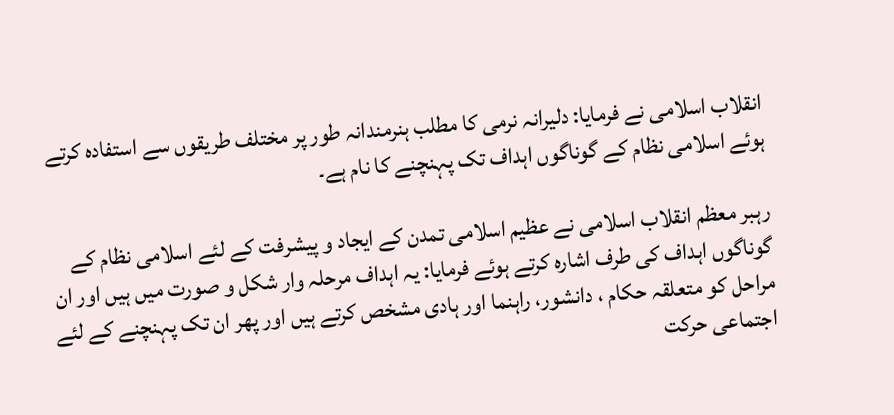انقلاب اسلامی نے فرمایا: دلیرانہ نرمی کا مطلب ہنرمندانہ طور پر مختلف طریقوں سے استفادہ کرتے ہوئے اسلامی نظام کے گوناگوں اہداف تک پہنچنے کا نام ہے۔

رہبر معظم انقلاب اسلامی نے عظیم اسلامی تمدن کے ایجاد و پیشرفت کے لئے اسلامی نظام کے گوناگوں اہداف کی طرف اشارہ کرتے ہوئے فرمایا: یہ اہداف مرحلہ وار شکل و صورت میں ہیں اور ان مراحل کو متعلقہ حکام ، دانشور، راہنما اور ہادی مشخص کرتے ہیں اور پھر ان تک پہنچنے کے لئے اجتماعی حرکت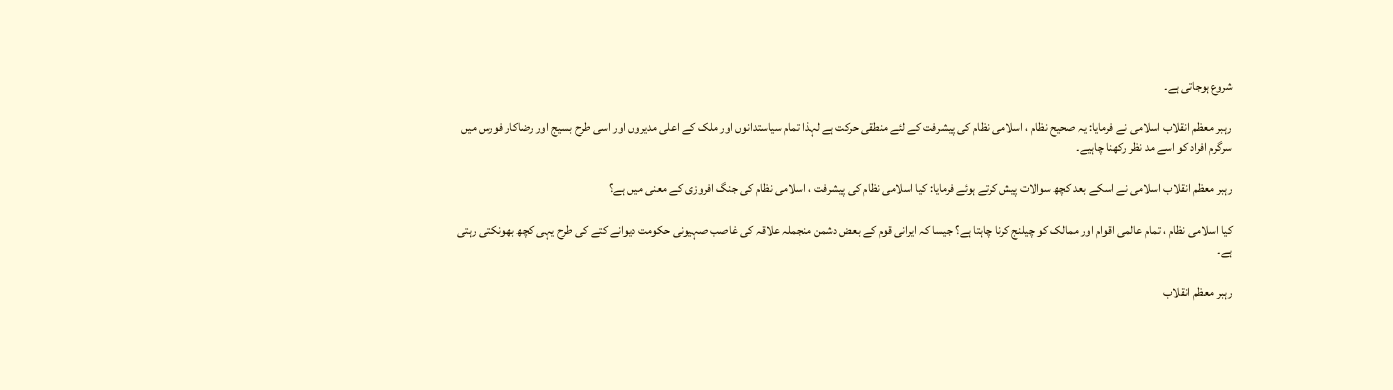شروع ہوجاتی ہے۔

رہبر معظم انقلاب اسلامی نے فرمایا: یہ صحیح نظام ، اسلامی نظام کی پیشرفت کے لئے منطقی حرکت ہے لہذا تمام سیاستدانوں اور ملک کے اعلی مدیروں اور اسی طرح بسیج اور رضاکار فورس میں سرگرم افراد کو اسے مد نظر رکھنا چاہیے۔

رہبر معظم انقلاب اسلامی نے اسکے بعد کچھ سوالات پیش کرتے ہوئے فرمایا: کیا اسلامی نظام کی پیشرفت ، اسلامی نظام کی جنگ افروزی کے معنی میں ہے؟

کیا اسلامی نظام ، تمام عالمی اقوام اور ممالک کو چیلنج کرنا چاہتا ہے؟ جیسا کہ ایرانی قوم کے بعض دشمن منجملہ علاقہ کی غاصب صہیونی حکومت دیوانے کتے کی طرح یہی کچھ بھونکتی رہتی ہے۔

رہبر معظم انقلاب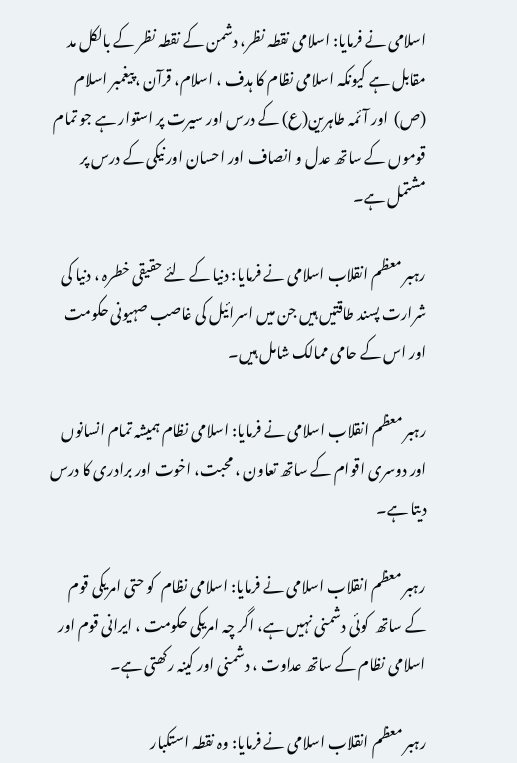اسلامی نے فرمایا: اسلامی نقطہ نظر، دشمن کے نقطہ نظر کے بالکل مد مقابل ہے کیونکہ اسلامی نظام کا ہدف ، اسلام، قرآن ،پیغمبر اسلام (ص)  اور آئمہ طاہرین(ع) کے درس اور سیرت پر استوار ہے جو تمام قوموں کے ساتھ عدل و انصاف اور احسان اور نیکی کے درس پر مشتمل ہے۔

رہبر معظم انقلاب اسلامی نے فرمایا: دنیا کے لئے حقیقی خطرہ ، دنیا کی شرارت پسند طاقتیں ہیں جن میں اسرائیل کی غاصب صہیونی حکومت اور اس کے حامی ممالک شامل ہیں۔

رہبر معظم انقلاب اسلامی نے فرمایا: اسلامی نظام ہمیشہ تمام انسانوں اور دوسری اقوام کے ساتھ تعاون ، محبت، اخوت اور برادری کا درس دیتا ہے۔

رہبر معظم انقلاب اسلامی نے فرمایا: اسلامی نظام  کو حتی امریکی قوم کے ساتھ  کوئی دشمنی نہیں ہے، اگر چہ امریکی حکومت ، ایرانی قوم اور اسلامی نظام کے ساتھ عداوت ، دشمنی اور کینہ رکھتی ہے۔

رہبر معظم انقلاب اسلامی نے فرمایا: وہ نقطہ استکبار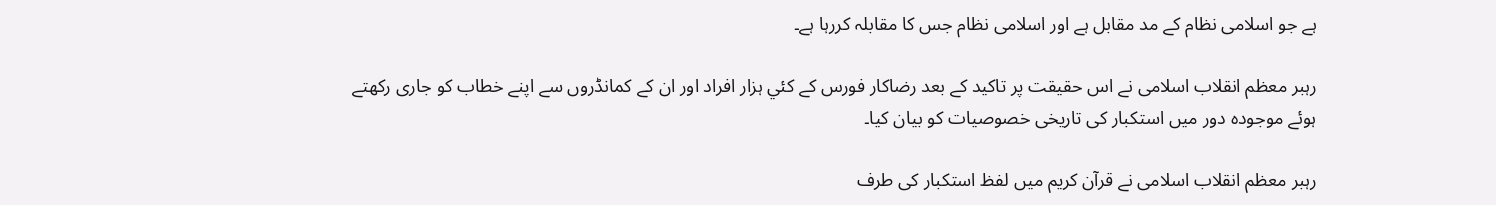ہے جو اسلامی نظام کے مد مقابل ہے اور اسلامی نظام جس کا مقابلہ کررہا ہے۔

رہبر معظم انقلاب اسلامی نے اس حقیقت پر تاکید کے بعد رضاکار فورس کے کئي ہزار افراد اور ان کے کمانڈروں سے اپنے خطاب کو جاری رکھتے ہوئے موجودہ دور میں استکبار کی تاریخی خصوصیات کو بیان کیا۔

رہبر معظم انقلاب اسلامی نے قرآن کریم میں لفظ استکبار کی طرف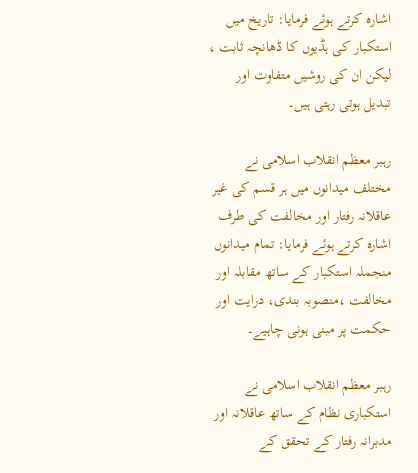اشارہ کرتے ہوئے فرمایا: تاریخ میں استکبار کی ہڈیوں کا ڈھانچہ ثابت ، لیکن ان کی روشیں متفاوت اور تبدیل ہوتی رہتی ہیں۔

رہبر معظم انقلاب اسلامی نے مختلف میدانوں میں ہر قسم کی غیر عاقلانہ رفتار اور مخالفت کی طرف اشارہ کرتے ہوئے فرمایا: تمام میدانوں منجملہ استکبار کے ساتھ مقابلہ اور مخالفت ،منصوبہ بندی، درایت اور حکمت پر مبنی ہونی چاہیے۔

رہبر معظم انقلاب اسلامی نے استکباری نظام کے ساتھ عاقلانہ اور مدبرانہ رفتار کے تحقق کے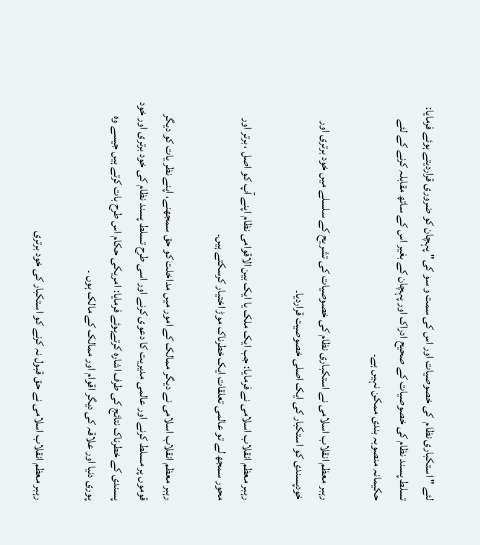لئے " استکباری نظام  کی خصوصیات اور اس کی سمت و سو کی" پہچان کو ضروری قراردیتے ہوئے فرمایا: تسلط پسند نظام کی خصوصیات کے صحیح ادراک اور پہچان کے بغیر اس کے ساتھ مقابلہ کرنے کے لئے حکیمانہ منصوبہ بندی ممکن نہیں ہے۔

رہبر معظم انقلاب اسلامی نے استکباری نظام کی خصوصیات کی تشریح کے سلسلے میں خود برتری اور خودپسندی کو استکبار کی ایک اصلی خصوصیت قراردیا۔

رہبر معظم انقلاب اسلامی نے فرمایا: جب ایک ملک یا ایک بین الاقوامی نظام اپنے آپ کو اصل ، برتر اور محور سمجھ لے تو عالمی تعلقات ایک خطرناک موڑ اختیار کرسکتے ہیں۔

رہبر معظم انقلاب اسلامی نے دیگر ممالک کے امور میں مداخلت کو حق سمجھنے، اپنے نظر یات کو دیگر قوموں پر مسلط کرنے اور عالمی مدیریت کا دعوی کرنے اور اسی طرح تسلط پسند نظام کی خود برتری اور خود پسندی کے خطرناک نتائج کی طرف اشارہ کرتےہوئے فرمایا: امریکی حکام اس طرح بات کرتے ہیں جیسے وہ پوری دنیا اور علاقہ کی دیگر اقوام اور ممالک کے مالک ہوں ۔

رہبر معظم انقلاب اسلامی نے حق قبول نہ کرنے کو استکبار کی خود برتری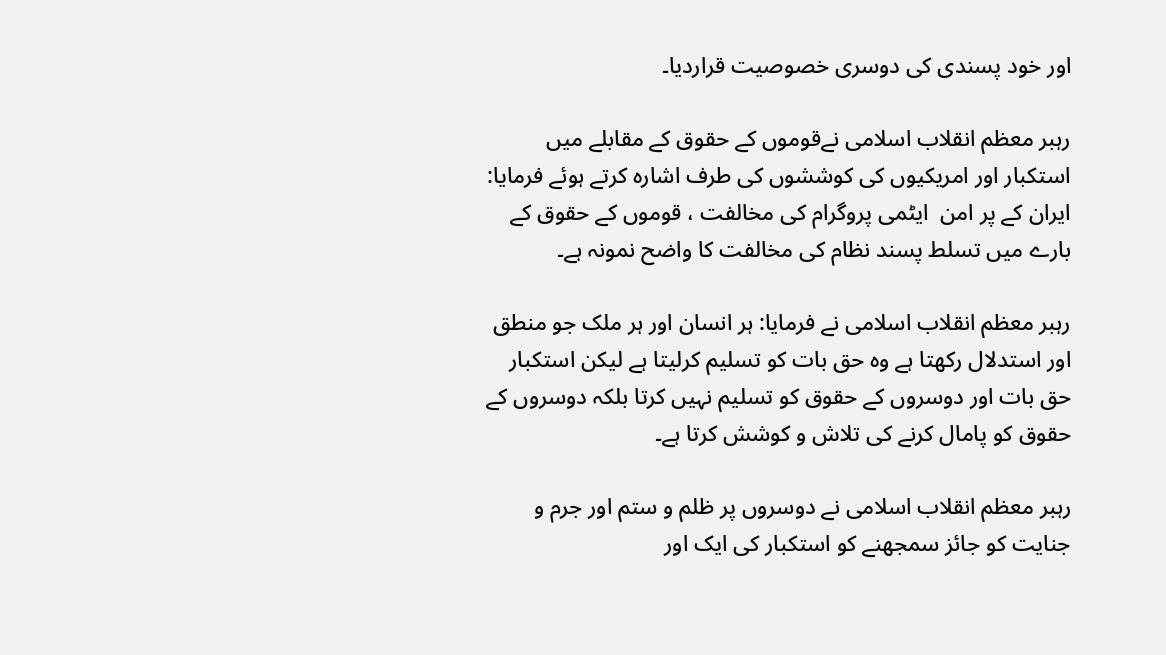اور خود پسندی کی دوسری خصوصیت قراردیا۔

رہبر معظم انقلاب اسلامی نےقوموں کے حقوق کے مقابلے میں استکبار اور امریکیوں کی کوششوں کی طرف اشارہ کرتے ہوئے فرمایا: ایران کے پر امن  ایٹمی پروگرام کی مخالفت ، قوموں کے حقوق کے بارے میں تسلط پسند نظام کی مخالفت کا واضح نمونہ ہے۔

رہبر معظم انقلاب اسلامی نے فرمایا: ہر انسان اور ہر ملک جو منطق اور استدلال رکھتا ہے وہ حق بات کو تسلیم کرلیتا ہے لیکن استکبار حق بات اور دوسروں کے حقوق کو تسلیم نہیں کرتا بلکہ دوسروں کے حقوق کو پامال کرنے کی تلاش و کوشش کرتا ہے۔

رہبر معظم انقلاب اسلامی نے دوسروں پر ظلم و ستم اور جرم و جنایت کو جائز سمجھنے کو استکبار کی ایک اور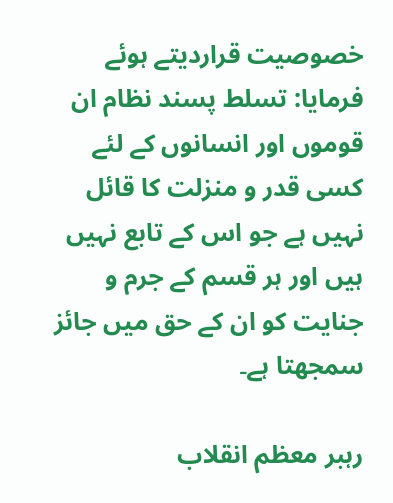خصوصیت قراردیتے ہوئے فرمایا: تسلط پسند نظام ان قوموں اور انسانوں کے لئے کسی قدر و منزلت کا قائل نہیں ہے جو اس کے تابع نہیں ہیں اور ہر قسم کے جرم و جنایت کو ان کے حق میں جائز سمجھتا ہے۔

رہبر معظم انقلاب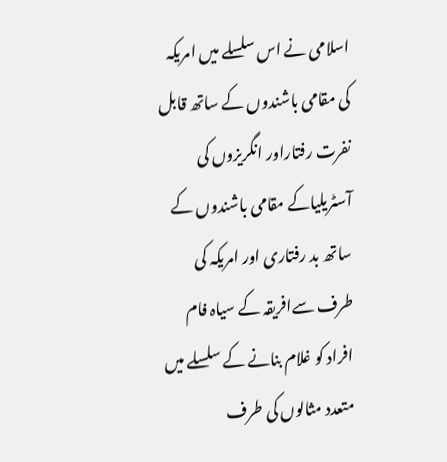اسلامی نے اس سلسلے میں امریکہ کی مقامی باشندوں کے ساتھ قابل نفرت رفتاراور انگریزوں کی آسٹریلیاکے مقامی باشندوں کے ساتھ بد رفتاری اور امریکہ کی طرف سےافریقہ کے سیاہ فام افراد کو غلام بنانے کے سلسلے میں متعدد مثالوں کی طرف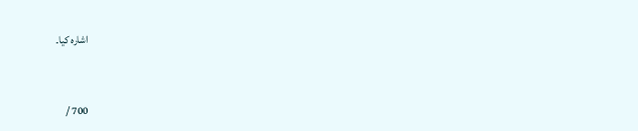اشارہ کیا۔


700 /